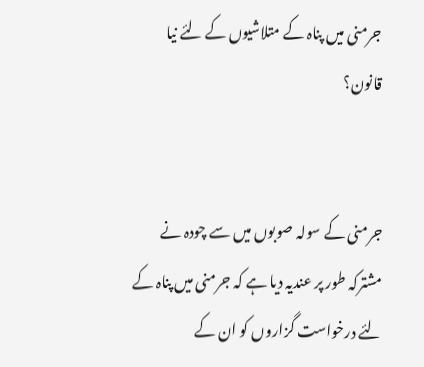جرمنی میں پناہ کے متلاشیوں کے لئے نیا قانون؟


جرمنی کے سولہ صوبوں میں سے چودہ نے مشترکہ طور پر عندیہ دیا ہے کہ جرمنی میں پناہ کے لئے درخواست گزاروں کو ان کے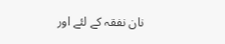نان نفقہ کے لئے اور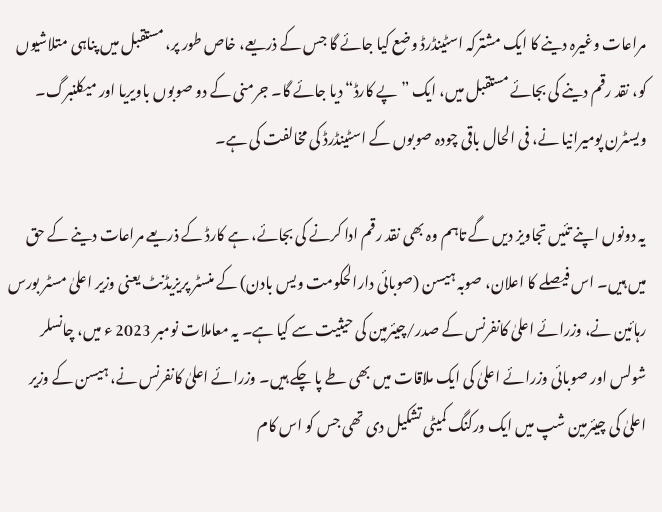مراعات وغیرہ دینے کا ایک مشترکہ اسٹینڈرڈ وضع کیا جائے گا جس کے ذریعے، خاص طور پر، مستقبل میں پناہی متلاشیوں کو، نقد رقم دینے کی بجائے مستقبل میں، ایک ”پے کارڈ“ دیا جائے گا۔ جرمنی کے دو صوبوں باویریا اور میکلنبرگ۔ ویسٹرن پومیرانیا نے، فی الحال باقی چودہ صوبوں کے اسٹینڈرڈ کی مخالفت کی ہے۔

یہ دونوں اپنے تئیں تجاویز دیں گے تاہم وہ بھی نقد رقم ادا کرنے کی بجائے، ہے کارڈ کے ذریعے مراعات دینے کے حق میں ہیں۔ اس فیصلے کا اعلان، صوبہ ہیسن (صوبائی دارالحکومت ویس بادن) کے منسٹر پریزیڈنٹ یعنی وزیر اعلیٰ مسٹر بورس رہائین نے، وزرائے اعلیٰ کانفرنس کے صدر/چیئرمین کی حیثیت سے کیا ہے۔ یہ معاملات نومبر 2023 ء میں، چانسلر شولس اور صوبائی وزرائے اعلیٰ کی ایک ملاقات میں بھی طے پا چکے ہیں۔ وزرائے اعلیٰ کانفرنس نے، ہیسن کے وزیر اعلیٰ کی چیئرمین شپ میں ایک ورکنگ کمیٹی تشکیل دی تھی جس کو اس کام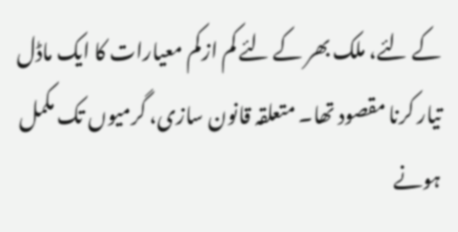کے لئے، ملک بھر کے لئے کم ازکم معیارات کا ایک ماڈل تیار کرنا مقصود تھا۔ متعلقہ قانون سازی، گرمیوں تک مکمل ہونے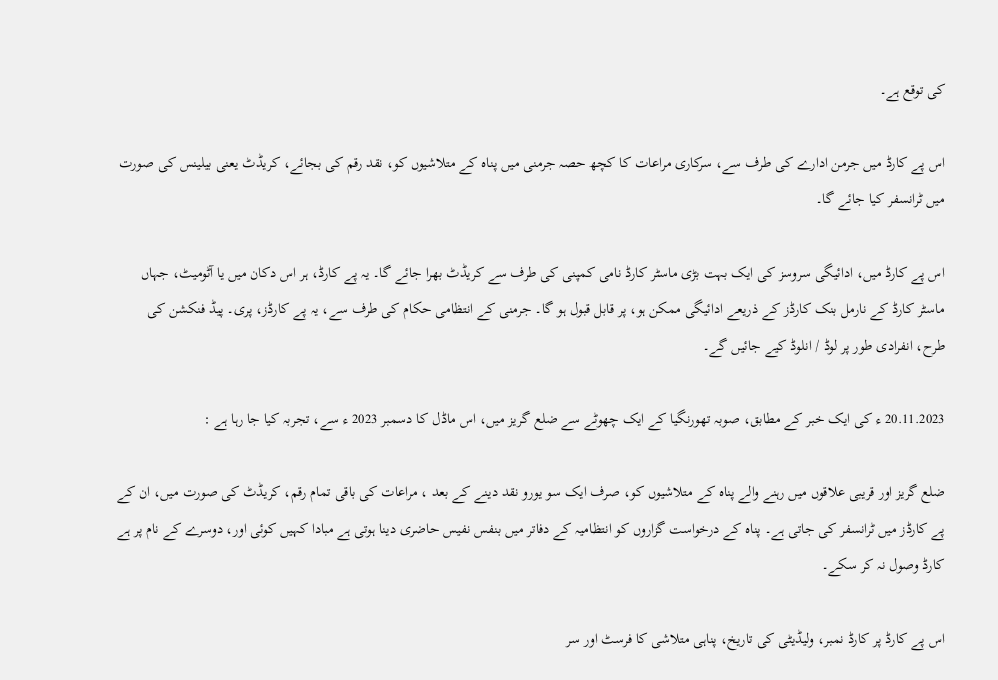کی توقع ہے۔

اس پے کارڈ میں جرمن ادارے کی طرف سے، سرکاری مراعات کا کچھ حصہ جرمنی میں پناہ کے متلاشیوں کو، نقد رقم کی بجائے، کریڈٹ یعنی بیلینس کی صورت میں ٹرانسفر کیا جائے گا۔

اس پے کارڈ میں، ادائیگی سروسز کی ایک بہت بڑی ماسٹر کارڈ نامی کمپنی کی طرف سے کریڈٹ بھرا جائے گا۔ یہ پے کارڈ، ہر اس دکان میں یا آٹومیٹ، جہاں ماسٹر کارڈ کے نارمل بنک کارڈز کے ذریعے ادائیگی ممکن ہو، پر قابل قبول ہو گا۔ جرمنی کے انتظامی حکام کی طرف سے، یہ پے کارڈز، پری۔ پیڈ فنکشن کی طرح، انفرادی طور پر لوڈ / انلوڈ کیے جائیں گے۔

20.11.2023 ء کی ایک خبر کے مطابق، صوبہ تھورنگیا کے ایک چھوٹے سے ضلع گریز میں، اس ماڈل کا دسمبر 2023 ء سے، تجربہ کیا جا رہا ہے :

ضلع گریز اور قریبی علاقوں میں رہنے والے پناہ کے متلاشیوں کو، صرف ایک سو یورو نقد دینے کے بعد ، مراعات کی باقی تمام رقم، کریڈٹ کی صورت میں، ان کے پے کارڈز میں ٹرانسفر کی جاتی ہے۔ پناہ کے درخواست گزاروں کو انتظامیہ کے دفاتر میں بنفس نفیس حاضری دینا ہوتی ہے مبادا کہیں کوئی اور، دوسرے کے نام پر ہے کارڈ وصول نہ کر سکے۔

اس پے کارڈ پر کارڈ نمبر، ولیڈیٹی کی تاریخ، پناہی متلاشی کا فرسٹ اور سر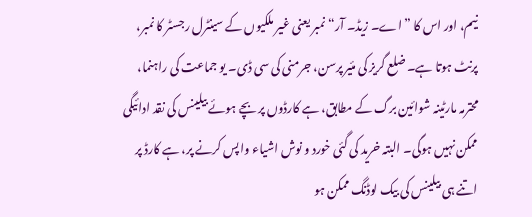نیم، اور اس کا ”اے۔ زیڈ۔ آر“ نمبر یعنی غیر ملکیوں کے سینٹرل رجسٹر کا نمبر، پرنٹ ہوتا ہے۔ ضلع گریز کی مئیر پرسن، جرمنی کی سی ڈی۔ یو جماعت کی راہنما، محترمہ مارٹینہ شوائین برگ کے مطابق، ہے کارڈوں پر بچے ہوئے بیلینس کی نقد ادائیگی ممکن نہیں ہوگی۔ البتہ خرید کی گئی خورد و نوش اشیاء واپس کرنے پر، ہے کارڈ پر اتنے ہی بیلینس کی بیک لوڈنگ ممکن ہو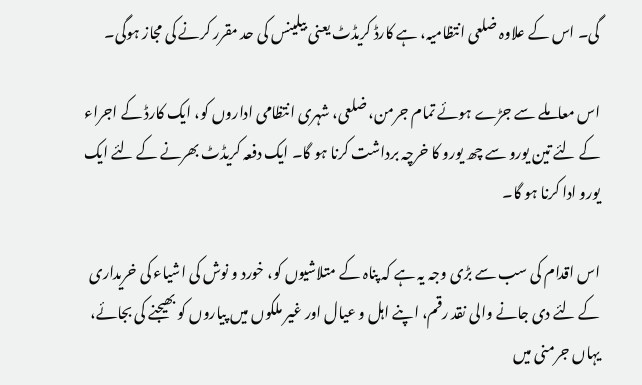گی۔ اس کے علاوہ ضلعی انتظامیہ، ہے کارڈ کریڈٹ یعنی بیلینس کی حد مقرر کرنے کی مجاز ہوگی۔

اس معاملے سے جڑے ہوئے تمام جرمن، ضلعی، شہری انتظامی اداروں کو، ایک کارڈ کے اجراء کے لئے تین یورو سے چھ یورو کا خرچہ برداشت کرنا ہو گا۔ ایک دفعہ کریڈٹ بھرنے کے لئے ایک یورو ادا کرنا ہو گا۔

اس اقدام کی سب سے بڑی وجہ یہ ہے کہ پناہ کے متلاشیوں کو، خورد و نوش کی اشیاء کی خریداری کے لئے دی جانے والی نقد رقم، اپنے اہل و عیال اور غیر ملکوں میں پیاروں کو بھیجنے کی بجائے، یہاں جرمنی میں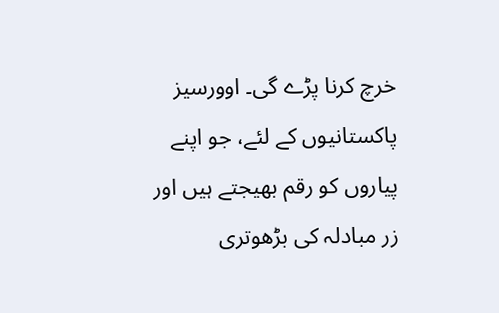خرچ کرنا پڑے گی۔ اوورسیز پاکستانیوں کے لئے، جو اپنے پیاروں کو رقم بھیجتے ہیں اور زر مبادلہ کی بڑھوتری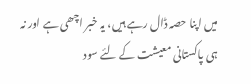میں اپنا حصہ ڈال رہے ہیں، یہ خبر اچھی ہے اور نہ ہی پاکستانی معیشت کے لئے سود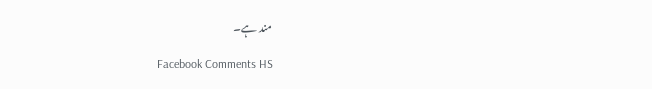مند ہے۔

Facebook Comments HS